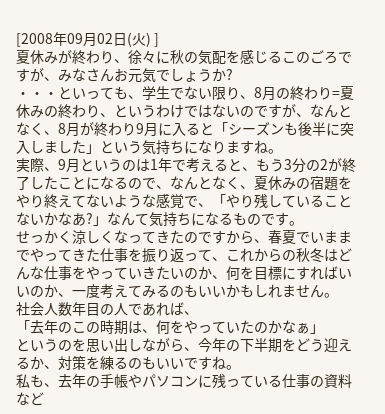[2008年09月02日(火) ]
夏休みが終わり、徐々に秋の気配を感じるこのごろですが、みなさんお元気でしょうか?
・・・といっても、学生でない限り、8月の終わり=夏休みの終わり、というわけではないのですが、なんとなく、8月が終わり9月に入ると「シーズンも後半に突入しました」という気持ちになりますね。
実際、9月というのは1年で考えると、もう3分の2が終了したことになるので、なんとなく、夏休みの宿題をやり終えてないような感覚で、「やり残していることないかなあ?」なんて気持ちになるものです。
せっかく涼しくなってきたのですから、春夏でいままでやってきた仕事を振り返って、これからの秋冬はどんな仕事をやっていきたいのか、何を目標にすればいいのか、一度考えてみるのもいいかもしれません。
社会人数年目の人であれば、
「去年のこの時期は、何をやっていたのかなぁ」
というのを思い出しながら、今年の下半期をどう迎えるか、対策を練るのもいいですね。
私も、去年の手帳やパソコンに残っている仕事の資料など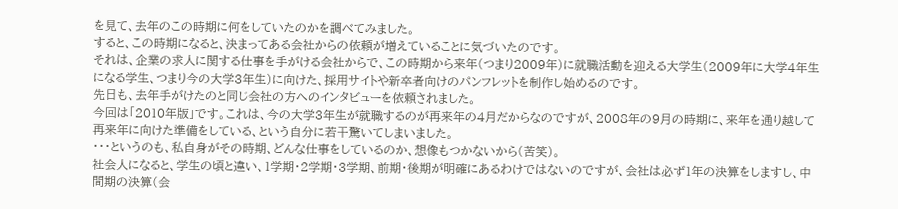を見て、去年のこの時期に何をしていたのかを調べてみました。
すると、この時期になると、決まってある会社からの依頼が増えていることに気づいたのです。
それは、企業の求人に関する仕事を手がける会社からで、この時期から来年(つまり2009年)に就職活動を迎える大学生(2009年に大学4年生になる学生、つまり今の大学3年生)に向けた、採用サイトや新卒者向けのパンフレットを制作し始めるのです。
先日も、去年手がけたのと同じ会社の方へのインタビューを依頼されました。
今回は「2010年版」です。これは、今の大学3年生が就職するのが再来年の4月だからなのですが、2008年の9月の時期に、来年を通り越して再来年に向けた準備をしている、という自分に若干驚いてしまいました。
・・・というのも、私自身がその時期、どんな仕事をしているのか、想像もつかないから(苦笑)。
社会人になると、学生の頃と違い、1学期・2学期・3学期、前期・後期が明確にあるわけではないのですが、会社は必ず1年の決算をしますし、中間期の決算(会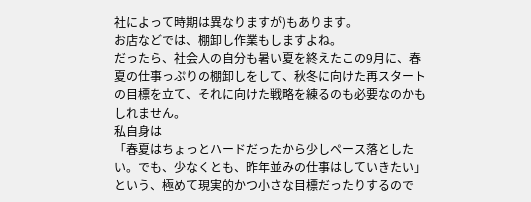社によって時期は異なりますが)もあります。
お店などでは、棚卸し作業もしますよね。
だったら、社会人の自分も暑い夏を終えたこの9月に、春夏の仕事っぷりの棚卸しをして、秋冬に向けた再スタートの目標を立て、それに向けた戦略を練るのも必要なのかもしれません。
私自身は
「春夏はちょっとハードだったから少しペース落としたい。でも、少なくとも、昨年並みの仕事はしていきたい」
という、極めて現実的かつ小さな目標だったりするので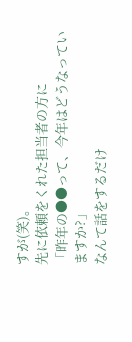すが(笑)。
先に依頼をくれた担当者の方に
「昨年の●●って、今年はどうなっていますか?」
なんて話をするだけ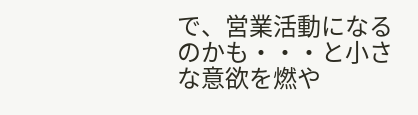で、営業活動になるのかも・・・と小さな意欲を燃や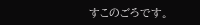すこのごろです。